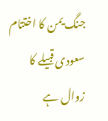جنگ یمن کا اختتام سعودی قبیلے کا زوال ہے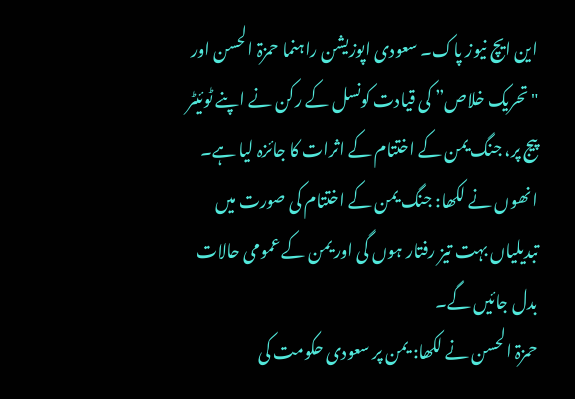این ایچ نیوز پاک۔ سعودی اپوزیشن راہنما حمزۃ الحسن اور "تحریک خلاص” کی قیادت کونسل کے رکن نے اپنے ٹوئیٹر پیج پر، جنگ یمن کے اختتام کے اثرات کا جائزہ لیا ہے۔
انھوں نے لکھا: جنگ یمن کے اختتام کی صورت میں تبدیلیاں بہت تیز رفتار ہوں گی اور یمن کے عمومی حالات بدل جائیں گے۔
حمزۃ الحسن نے لکھا: یمن پر سعودی حکومت کی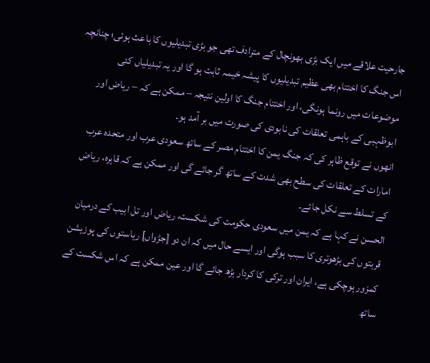جارحیت علاقے میں ایک بڑی بھونچال کے مترادف تھی جو بڑی تبدیلیوں کا باعث ہوئی؛ چنانچہ اس جنگ کا اختتام بھی عظیم تبدیلیوں کا پیشہ خیمہ ثابت ہو گا اور یہ تبدیلیاں کئی موضوعات میں رونما ہونگی، اور اختتام جنگ کا اولین نتیجہ – ممکن ہے کہ – ریاض اور ابوظہبی کے باہمی تعلقات کی نابودی کی صورت میں بر آمد ہو۔
انھوں نے توقع ظاہر کی کہ جنگ یمن کا اختتام مصر کے ساتھ سعودی عرب اور متحدہ عرب امارات کے تعلقات کی سطح بھی شدت کے ساتھ گر جائے گی اور ممکن ہے کہ قاہرہ، ریاض کے تسلط سے نکل جائے۔
الحسن نے کہا ہے کہ یمن میں سعودی حکومت کی شکست، ریاض اور تل ابیب کے درمیان قربتوں کی بڑھوتری کا سبب ہوگی اور ایسے حال میں کہ ان دو [جڑواں] ریاستوں کی پوزیشن کمزور ہوچکی ہے، ایران اور ترکی کا کردار بڑھ جائے گا اور عین ممکن ہے کہ اس شکست کے ساتھ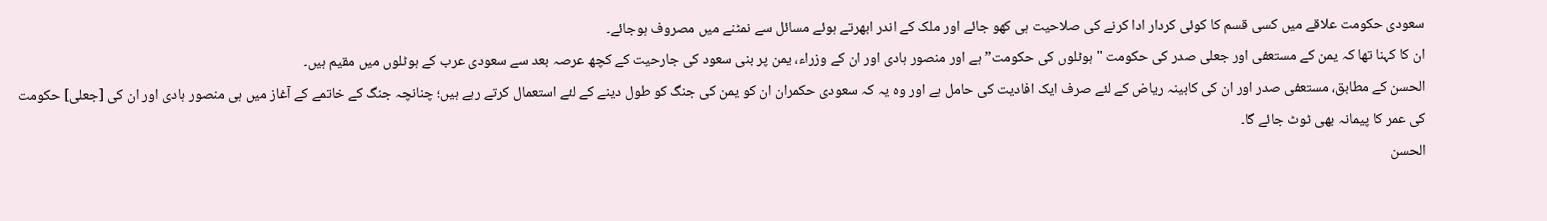سعودی حکومت علاقے میں کسی قسم کا کوئی کردار ادا کرنے کی صلاحیت ہی کھو جائے اور ملک کے اندر ابھرتے ہوئے مسائل سے نمٹنے میں مصروف ہوجائے۔
ان کا کہنا تھا کہ یمن کے مستعفی اور جعلی صدر کی حکومت "ہوٹلوں کی حکومت” ہے اور منصور ہادی اور ان کے وزراء، یمن پر بنی سعود کی جارحیت کے کچھ عرصہ بعد سے سعودی عرب کے ہوٹلوں میں مقیم ہیں۔
الحسن کے مطابق، مستعفی صدر اور ان کی کابینہ ریاض کے لئے صرف ایک افادیت کی حامل ہے اور وہ یہ کہ سعودی حکمران ان کو یمن کی جنگ کو طول دینے کے لئے استعمال کرتے رہے ہیں؛ چنانچہ جنگ کے خاتمے کے آغاز میں ہی منصور ہادی اور ان کی [جعلی] حکومت کی عمر کا پیمانہ بھی ٹوٹ جائے گا۔
الحسن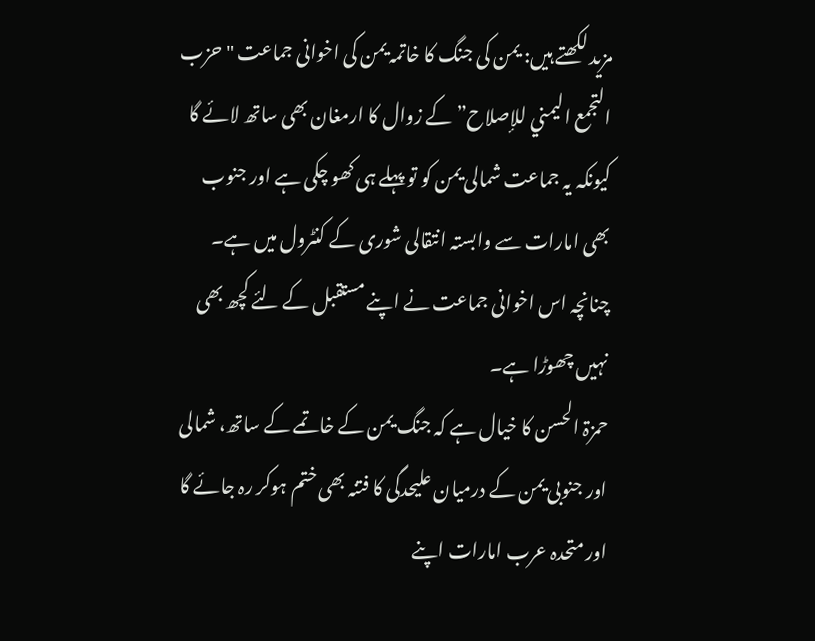مزید لکھتے ہیں: یمن کی جنگ کا خاتمہ یمن کی اخوانی جماعت "حزب التجمع اليمني للإصلاح” کے زوال کا ارمغان بھی ساتھ لائے گا کیونکہ یہ جماعت شمالی یمن کو تو پہلے ہی کھو چکی ہے اور جنوب بھی امارات سے وابستہ انتقالی شوری کے کنٹرول میں ہے۔ چنانچہ اس اخوانی جماعت نے اپنے مستقبل کے لئے کچھ بھی نہیں چھوڑا ہے۔
حمزۃ الحسن کا خیال ہے کہ جنگ یمن کے خاتمے کے ساتھ، شمالی اور جنوبی یمن کے درمیان علیحدگی کا فتنہ بھی ختم ہوکر رہ جائے گا اور متحدہ عرب امارات اپنے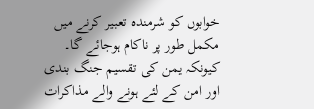خوابوں کو شرمندہ تعبیر کرنے میں مکمل طور پر ناکام ہوجائے گا۔ کیونکہ یمن کی تقسیم جنگ بندی اور امن کے لئے ہونے والے مذاکرات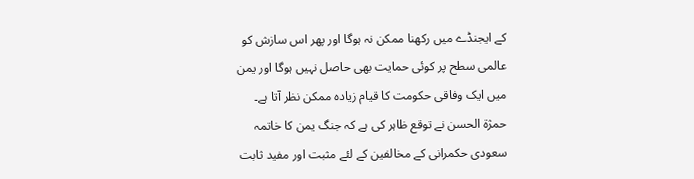کے ایجنڈے میں رکھنا ممکن نہ ہوگا اور پھر اس سازش کو عالمی سطح پر کوئی حمایت بھی حاصل نہیں ہوگا اور یمن میں ایک وفاقی حکومت کا قیام زیادہ ممکن نظر آتا ہے۔
حمژۃ الحسن نے توقع ظاہر کی ہے کہ جنگ یمن کا خاتمہ سعودی حکمرانی کے مخالفین کے لئے مثبت اور مفید ثابت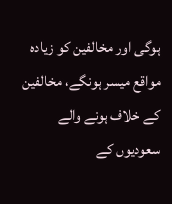ہوگی اور مخالفین کو زیادہ مواقع میسر ہونگے، مخالفین کے خلاف ہونے والے سعودیوں کے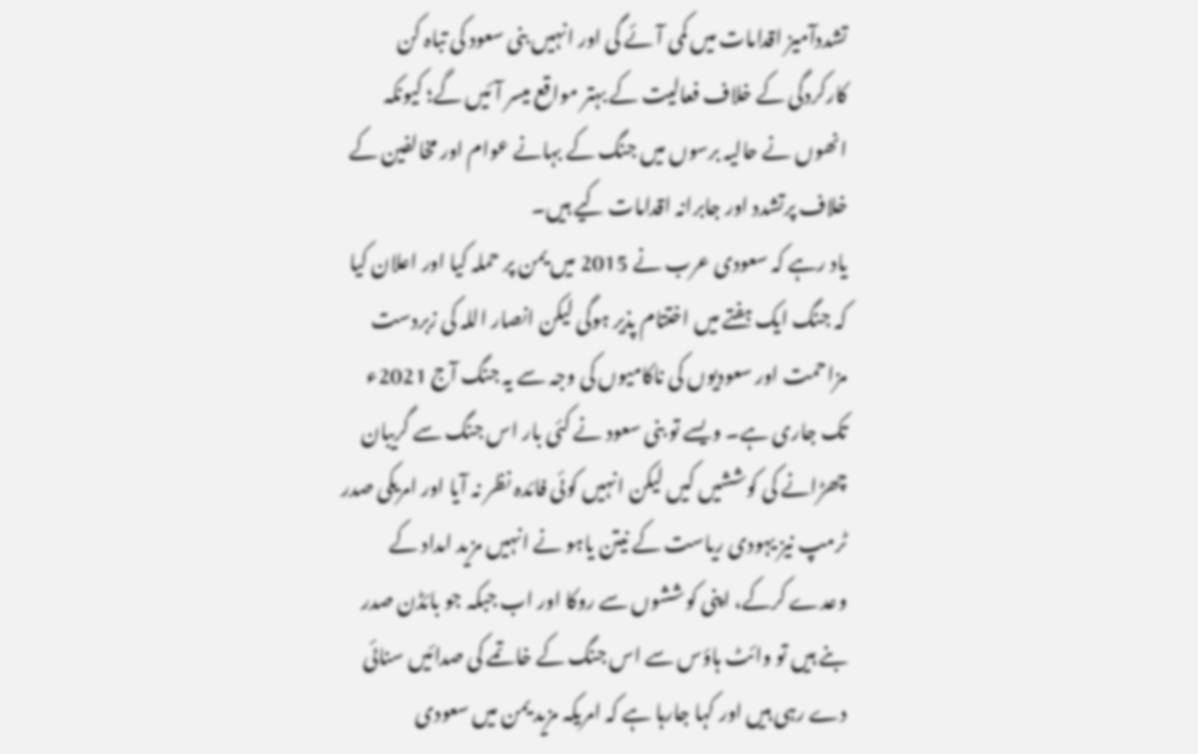تشددآمیز اقدامات میں کمی آئے گی اور انہیں بنی سعود کی تباہ کن کارکردگی کے خلاف فعالیت کے بہتر مواقع میسر آئیں گے؛ کیونکہ انھوں نے حالیہ برسوں میں جنگ کے بہانے عوام اور مخالفین کے خلاف پرتشدد اور جابرانہ اقدامات کیے ہیں۔
یاد رہے کہ سعودی عرب نے 2015 میں یمن پر حملہ کیا اور اعلان کیا کہ جنگ ایک ہفتے میں اختتام پذیر ہوگی لیکن انصار اللہ کی زبردست مزاحمت اور سعودیوں کی ناکامیوں کی وجہ سے یہ جنگ آج 2021ء تک جاری ہے۔ ویسے تو بنی سعود نے کئی بار اس جنگ سے گریبان چھڑانے کی کوششیں کیں لیکن انہیں کوئی فائدہ نظر نہ آیا اور امریکی صدر ٹرمپ نیز یہودی ریاست کے نیتن یاہو نے انہیں مزید امداد کے وعدے کرکے، اپنی کوششوں سے روکا اور اب جبکہ جو بائڈن صدر بنے ہیں تو وائٹ ہاؤس سے اس جنگ کے خاتمے کی صدائیں سنائی دے رہی ہیں اور کہا جارہا ہے کہ امریکہ مزید یمن میں سعودی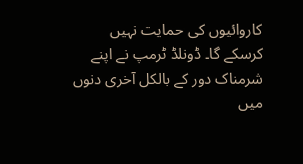کاروائیوں کی حمایت نہیں کرسکے گا۔ ڈونلڈ ٹرمپ نے اپنے شرمناک دور کے بالکل آخری دنوں میں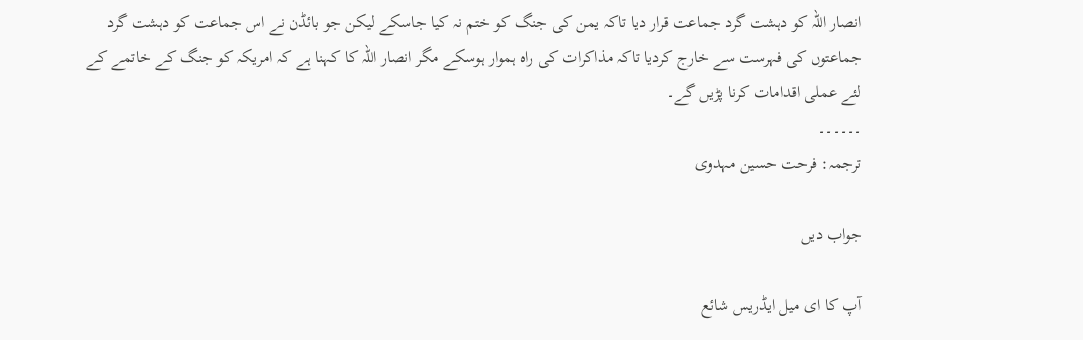انصار اللہ کو دہشت گرد جماعت قرار دیا تاکہ یمن کی جنگ کو ختم نہ کیا جاسکے لیکن جو بائڈن نے اس جماعت کو دہشت گرد جماعتوں کی فہرست سے خارج کردیا تاکہ مذاکرات کی راہ ہموار ہوسکے مگر انصار اللہ کا کہنا ہے کہ امریکہ کو جنگ کے خاتمے کے لئے عملی اقدامات کرنا پڑیں گے۔
۔۔۔۔۔۔
ترجمہ: فرحت حسین مہدوی

جواب دیں

آپ کا ای میل ایڈریس شائع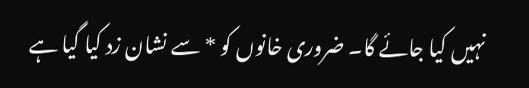نہیں کیا جائے گا۔ ضروری خانوں کو * سے نشان زد کیا گیا ہے